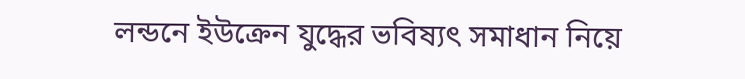লন্ডনে ইউক্রেন যুদ্ধের ভবিষ্যৎ সমাধান নিয়ে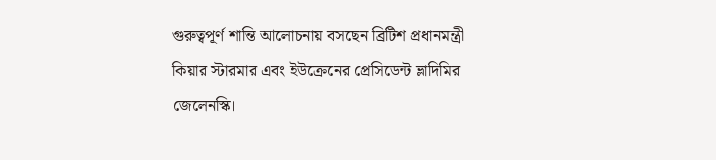গুরুত্বপূর্ণ শান্তি আলোচনায় বসছেন ব্রিটিশ প্রধানমন্ত্রী কিয়ার স্টারমার এবং ইউক্রেনের প্রেসিডেন্ট ভ্লাদিমির জেলেনস্কি।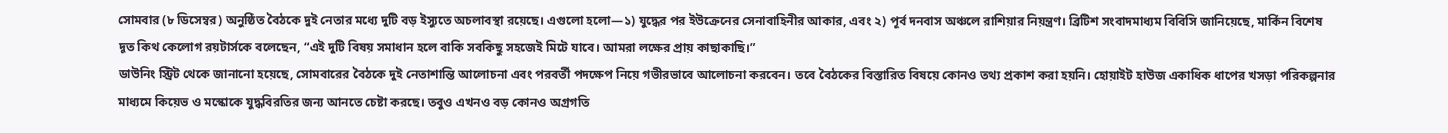সোমবার (৮ ডিসেম্বর) অনুষ্ঠিত বৈঠকে দুই নেতার মধ্যে দুটি বড় ইস্যুতে অচলাবস্থা রয়েছে। এগুলো হলো—১) যুদ্ধের পর ইউক্রেনের সেনাবাহিনীর আকার, এবং ২) পূর্ব দনবাস অঞ্চলে রাশিয়ার নিয়ন্ত্রণ। ব্রিটিশ সংবাদমাধ্যম বিবিসি জানিয়েছে, মার্কিন বিশেষ দূত কিথ কেলোগ রয়টার্সকে বলেছেন, “এই দুটি বিষয় সমাধান হলে বাকি সবকিছু সহজেই মিটে যাবে। আমরা লক্ষের প্রায় কাছাকাছি।”
ডাউনিং স্ট্রিট থেকে জানানো হয়েছে, সোমবারের বৈঠকে দুই নেতাশান্তি আলোচনা এবং পরবর্তী পদক্ষেপ নিয়ে গভীরভাবে আলোচনা করবেন। তবে বৈঠকের বিস্তারিত বিষয়ে কোনও তথ্য প্রকাশ করা হয়নি। হোয়াইট হাউজ একাধিক ধাপের খসড়া পরিকল্পনার মাধ্যমে কিয়েভ ও মস্কোকে যুদ্ধবিরতির জন্য আনতে চেষ্টা করছে। তবুও এখনও বড় কোনও অগ্রগতি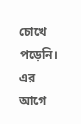চোখে পড়েনি। এর আগে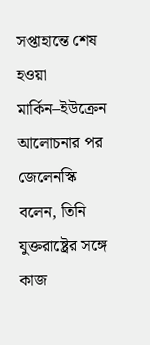সপ্তাহান্তে শেষ হওয়া মার্কিন–ইউক্রেন আলোচনার পর জেলেনস্কি বলেন, তিনি যুক্তরাষ্ট্রের সঙ্গে কাজ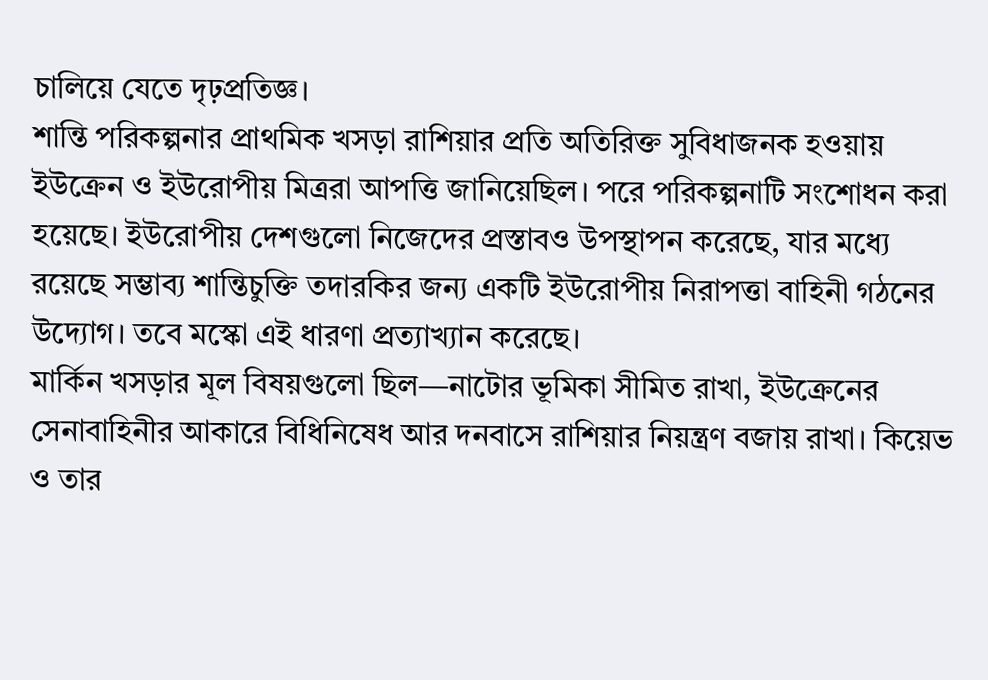চালিয়ে যেতে দৃঢ়প্রতিজ্ঞ।
শান্তি পরিকল্পনার প্রাথমিক খসড়া রাশিয়ার প্রতি অতিরিক্ত সুবিধাজনক হওয়ায় ইউক্রেন ও ইউরোপীয় মিত্ররা আপত্তি জানিয়েছিল। পরে পরিকল্পনাটি সংশোধন করা হয়েছে। ইউরোপীয় দেশগুলো নিজেদের প্রস্তাবও উপস্থাপন করেছে, যার মধ্যে রয়েছে সম্ভাব্য শান্তিচুক্তি তদারকির জন্য একটি ইউরোপীয় নিরাপত্তা বাহিনী গঠনের উদ্যোগ। তবে মস্কো এই ধারণা প্রত্যাখ্যান করেছে।
মার্কিন খসড়ার মূল বিষয়গুলো ছিল—নাটোর ভূমিকা সীমিত রাখা, ইউক্রেনের সেনাবাহিনীর আকারে বিধিনিষেধ আর দনবাসে রাশিয়ার নিয়ন্ত্রণ বজায় রাখা। কিয়েভ ও তার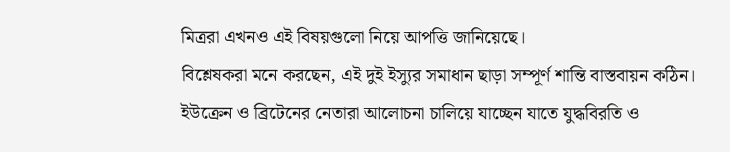মিত্ররা এখনও এই বিষয়গুলো নিয়ে আপত্তি জানিয়েছে।
বিশ্লেষকরা মনে করছেন, এই দুই ইস্যুর সমাধান ছাড়া সম্পূর্ণ শান্তি বাস্তবায়ন কঠিন। ইউক্রেন ও ব্রিটেনের নেতারা আলোচনা চালিয়ে যাচ্ছেন যাতে যুদ্ধবিরতি ও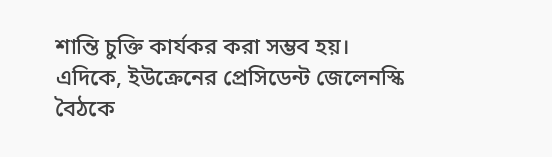শান্তি চুক্তি কার্যকর করা সম্ভব হয়।
এদিকে, ইউক্রেনের প্রেসিডেন্ট জেলেনস্কি বৈঠকে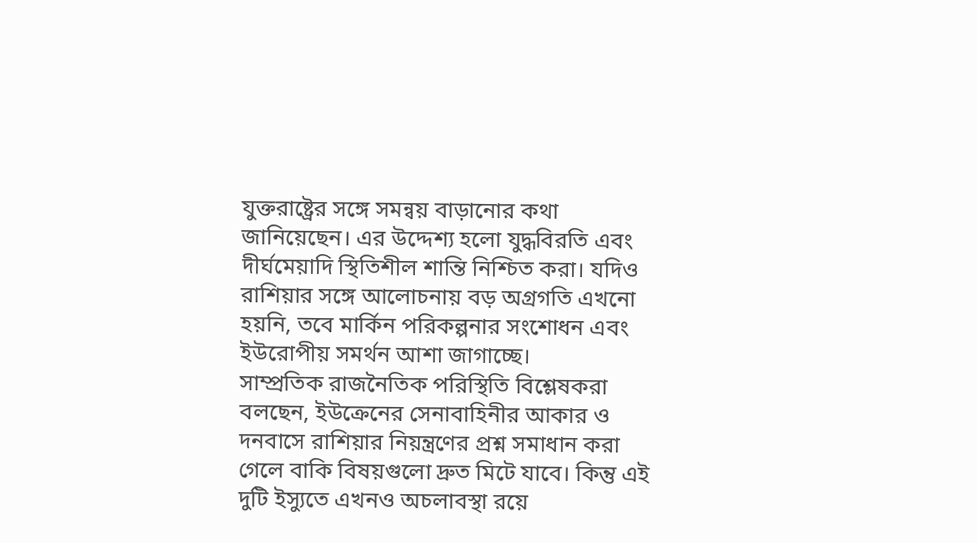যুক্তরাষ্ট্রের সঙ্গে সমন্বয় বাড়ানোর কথা জানিয়েছেন। এর উদ্দেশ্য হলো যুদ্ধবিরতি এবং দীর্ঘমেয়াদি স্থিতিশীল শান্তি নিশ্চিত করা। যদিও রাশিয়ার সঙ্গে আলোচনায় বড় অগ্রগতি এখনো হয়নি, তবে মার্কিন পরিকল্পনার সংশোধন এবং ইউরোপীয় সমর্থন আশা জাগাচ্ছে।
সাম্প্রতিক রাজনৈতিক পরিস্থিতি বিশ্লেষকরা বলছেন, ইউক্রেনের সেনাবাহিনীর আকার ও দনবাসে রাশিয়ার নিয়ন্ত্রণের প্রশ্ন সমাধান করা গেলে বাকি বিষয়গুলো দ্রুত মিটে যাবে। কিন্তু এই দুটি ইস্যুতে এখনও অচলাবস্থা রয়ে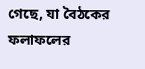গেছে, যা বৈঠকের ফলাফলের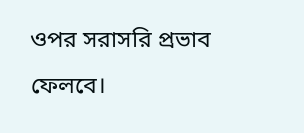ওপর সরাসরি প্রভাব ফেলবে।